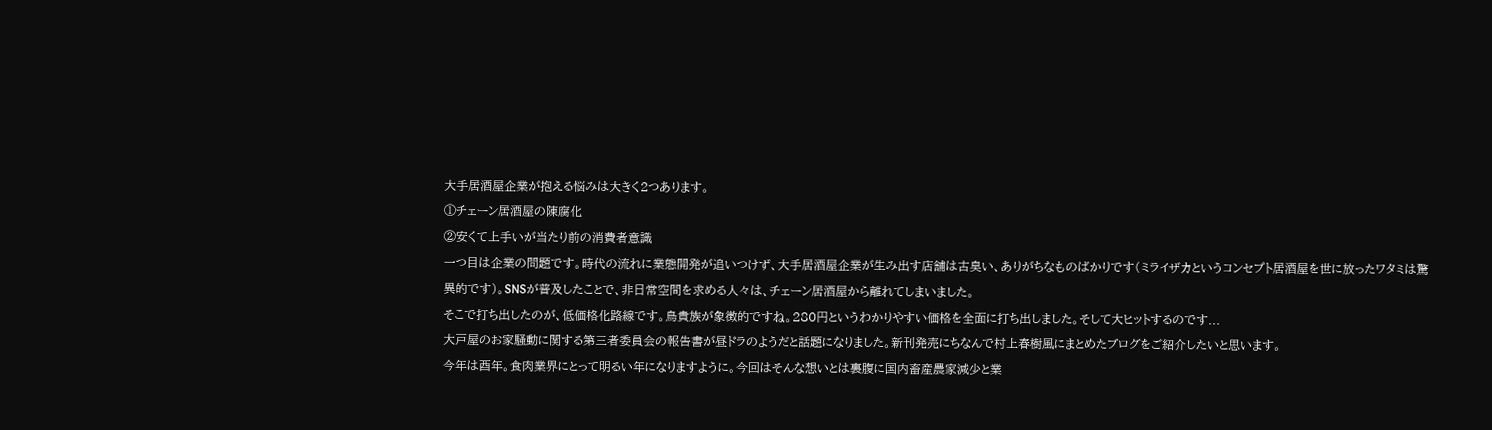大手居酒屋企業が抱える悩みは大きく2つあります。
①チェーン居酒屋の陳腐化
②安くて上手いが当たり前の消費者意識
一つ目は企業の問題です。時代の流れに業態開発が追いつけず、大手居酒屋企業が生み出す店舗は古臭い、ありがちなものばかりです(ミライザカというコンセプト居酒屋を世に放ったワタミは驚異的です)。SNSが普及したことで、非日常空間を求める人々は、チェーン居酒屋から離れてしまいました。
そこで打ち出したのが、低価格化路線です。鳥貴族が象徴的ですね。280円というわかりやすい価格を全面に打ち出しました。そして大ヒットするのです...
大戸屋のお家騒動に関する第三者委員会の報告書が昼ドラのようだと話題になりました。新刊発売にちなんで村上春樹風にまとめたブログをご紹介したいと思います。
今年は酉年。食肉業界にとって明るい年になりますように。今回はそんな想いとは裏腹に国内畜産農家減少と業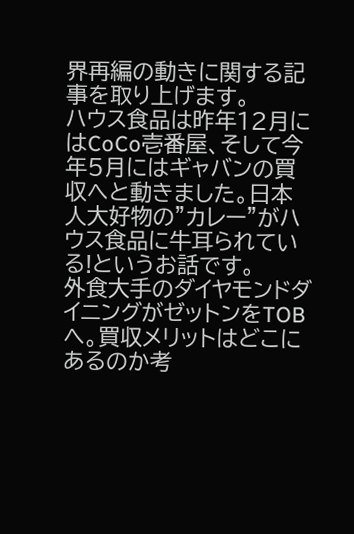界再編の動きに関する記事を取り上げます。
ハウス食品は昨年12月にはCoCo壱番屋、そして今年5月にはギャバンの買収へと動きました。日本人大好物の”カレー”がハウス食品に牛耳られている!というお話です。
外食大手のダイヤモンドダイニングがゼットンをTOBへ。買収メリットはどこにあるのか考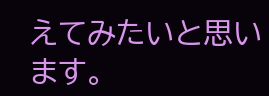えてみたいと思います。